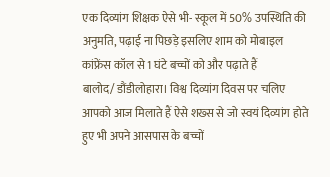एक दिव्यांग शिक्षक ऐसे भी- स्कूल में 50% उपस्थिति की अनुमति, पढ़ाई ना पिछड़े इसलिए शाम को मोबाइल कांफ्रेंस कॉल से 1 घंटे बच्चों को और पढ़ाते हैं
बालोद/ डौंडीलोहारा। विश्व दिव्यांग दिवस पर चलिए आपको आज मिलाते हैं ऐसे शख्स से जो स्वयं दिव्यांग होते हुए भी अपने आसपास के बच्चों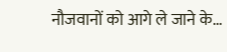नौजवानों को आगे ले जाने के…